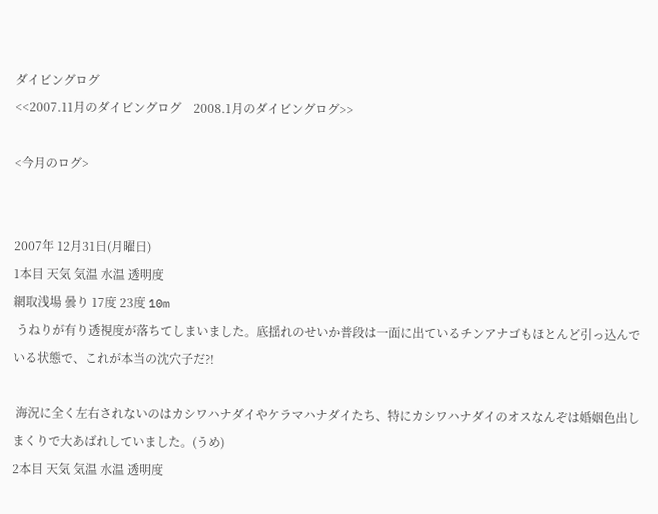ダイビングログ
<<2007.11月のダイビングログ    2008.1月のダイビングログ>>

<今月のログ>


2007年 12月31日(月曜日)
1本目 天気 気温 水温 透明度
網取浅場 曇り 17度 23度 10m
 うねりが有り透視度が落ちてしまいました。底揺れのせいか普段は一面に出ているチンアナゴもほとんど引っ込んでいる状態で、これが本当の沈穴子だ?!

 海況に全く左右されないのはカシワハナダイやケラマハナダイたち、特にカシワハナダイのオスなんぞは婚姻色出しまくりで大あばれしていました。(うめ)
2本目 天気 気温 水温 透明度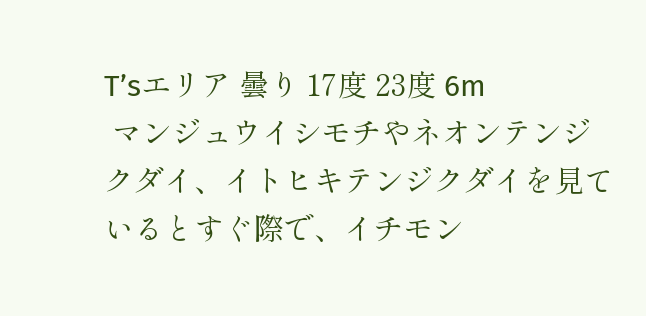T’sエリア 曇り 17度 23度 6m
 マンジュウイシモチやネオンテンジクダイ、イトヒキテンジクダイを見ているとすぐ際で、イチモン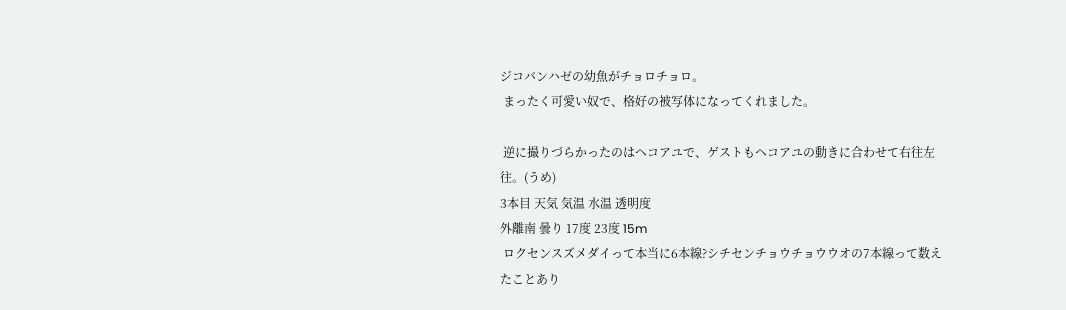ジコバンハゼの幼魚がチョロチョロ。
 まったく可愛い奴で、格好の被写体になってくれました。

 逆に撮りづらかったのはヘコアユで、ゲストもヘコアユの動きに合わせて右往左往。(うめ)
3本目 天気 気温 水温 透明度
外離南 曇り 17度 23度 15m
 ロクセンスズメダイって本当に6本線?シチセンチョウチョウウオの7本線って数えたことあり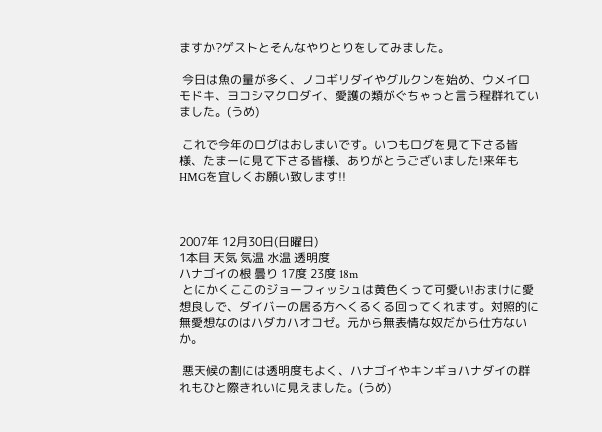ますか?ゲストとそんなやりとりをしてみました。

 今日は魚の量が多く、ノコギリダイやグルクンを始め、ウメイロモドキ、ヨコシマクロダイ、愛護の類がぐちゃっと言う程群れていました。(うめ)

 これで今年のログはおしまいです。いつもログを見て下さる皆様、たまーに見て下さる皆様、ありがとうございました!来年もHMGを宜しくお願い致します!!



2007年 12月30日(日曜日)
1本目 天気 気温 水温 透明度
ハナゴイの根 曇り 17度 23度 18m
 とにかくここのジョーフィッシュは黄色くって可愛い!おまけに愛想良しで、ダイバーの居る方へくるくる回ってくれます。対照的に無愛想なのはハダカハオコゼ。元から無表情な奴だから仕方ないか。

 悪天候の割には透明度もよく、ハナゴイやキンギョハナダイの群れもひと際きれいに見えました。(うめ)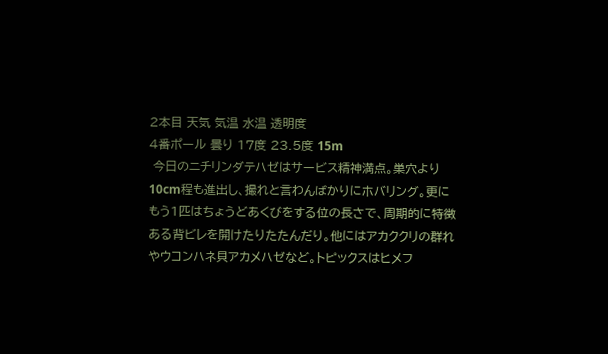2本目 天気 気温 水温 透明度
4番ポール 曇り 17度 23.5度 15m
 今日のニチリンダテハゼはサービス精神満点。巣穴より10cm程も進出し、撮れと言わんばかりにホバリング。更にもう1匹はちょうどあくびをする位の長さで、周期的に特徴ある背ビレを開けたりたたんだり。他にはアカククリの群れやウコンハネ貝アカメハゼなど。トピックスはヒメフ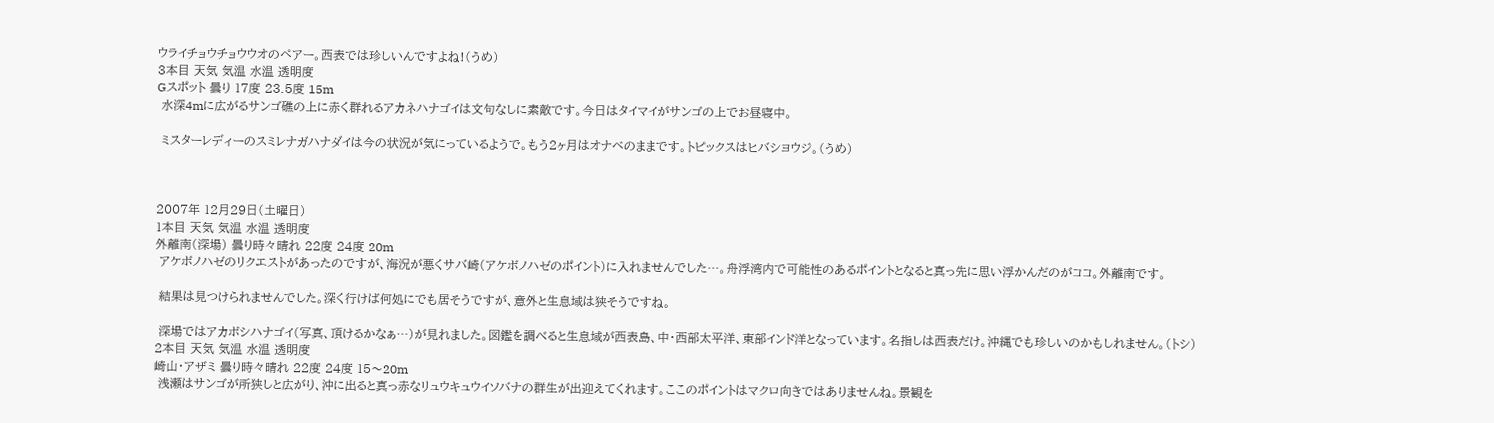ウライチョウチョウウオのペアー。西表では珍しいんですよね!(うめ)
3本目 天気 気温 水温 透明度
Gスポット 曇り 17度 23.5度 15m
 水深4mに広がるサンゴ礁の上に赤く群れるアカネハナゴイは文句なしに素敵です。今日はタイマイがサンゴの上でお昼寝中。

 ミスターレディーのスミレナガハナダイは今の状況が気にっているようで。もう2ヶ月はオナベのままです。トピックスはヒバシヨウジ。(うめ)



2007年 12月29日(土曜日)
1本目 天気 気温 水温 透明度
外離南(深場) 曇り時々晴れ 22度 24度 20m
 アケボノハゼのリクエストがあったのですが、海況が悪くサバ崎(アケボノハゼのポイント)に入れませんでした…。舟浮湾内で可能性のあるポイントとなると真っ先に思い浮かんだのがココ。外離南です。

 結果は見つけられませんでした。深く行けば何処にでも居そうですが、意外と生息域は狭そうですね。

 深場ではアカボシハナゴイ(写真、頂けるかなぁ…)が見れました。図鑑を調べると生息域が西表島、中・西部太平洋、東部インド洋となっています。名指しは西表だけ。沖縄でも珍しいのかもしれません。(トシ)
2本目 天気 気温 水温 透明度
崎山・アザミ 曇り時々晴れ 22度 24度 15〜20m
 浅瀬はサンゴが所狭しと広がり、沖に出ると真っ赤なリュウキュウイソバナの群生が出迎えてくれます。ここのポイントはマクロ向きではありませんね。景観を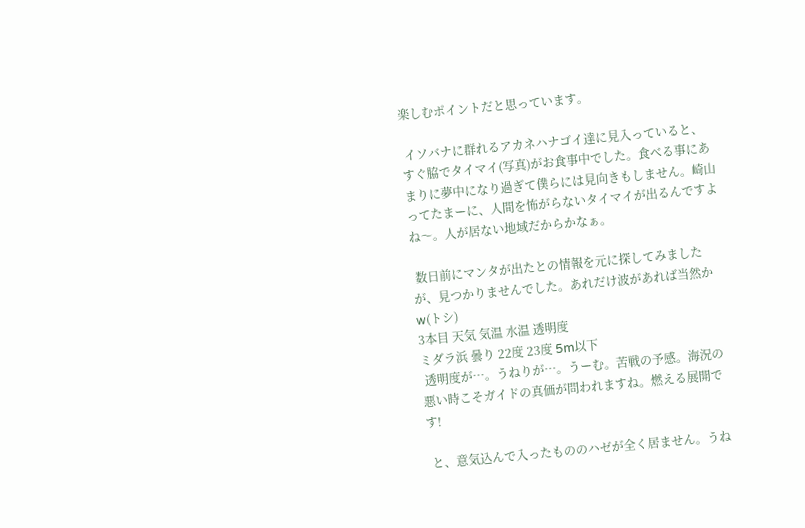楽しむポイントだと思っています。

 イソバナに群れるアカネハナゴイ達に見入っていると、すぐ脇でタイマイ(写真)がお食事中でした。食べる事にあまりに夢中になり過ぎて僕らには見向きもしません。崎山ってたまーに、人間を怖がらないタイマイが出るんですよね〜。人が居ない地域だからかなぁ。

 数日前にマンタが出たとの情報を元に探してみましたが、見つかりませんでした。あれだけ波があれば当然かw(トシ)
3本目 天気 気温 水温 透明度
ミダラ浜 曇り 22度 23度 5m以下
 透明度が…。うねりが…。うーむ。苦戦の予感。海況の悪い時こそガイドの真価が問われますね。燃える展開です!

 と、意気込んで入ったもののハゼが全く居ません。うね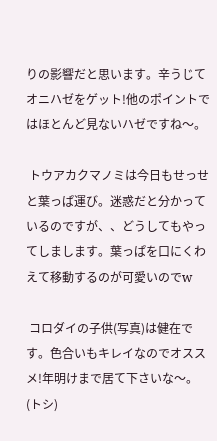りの影響だと思います。辛うじてオニハゼをゲット!他のポイントではほとんど見ないハゼですね〜。

 トウアカクマノミは今日もせっせと葉っぱ運び。迷惑だと分かっているのですが、、どうしてもやってしまします。葉っぱを口にくわえて移動するのが可愛いのでw

 コロダイの子供(写真)は健在です。色合いもキレイなのでオススメ!年明けまで居て下さいな〜。(トシ)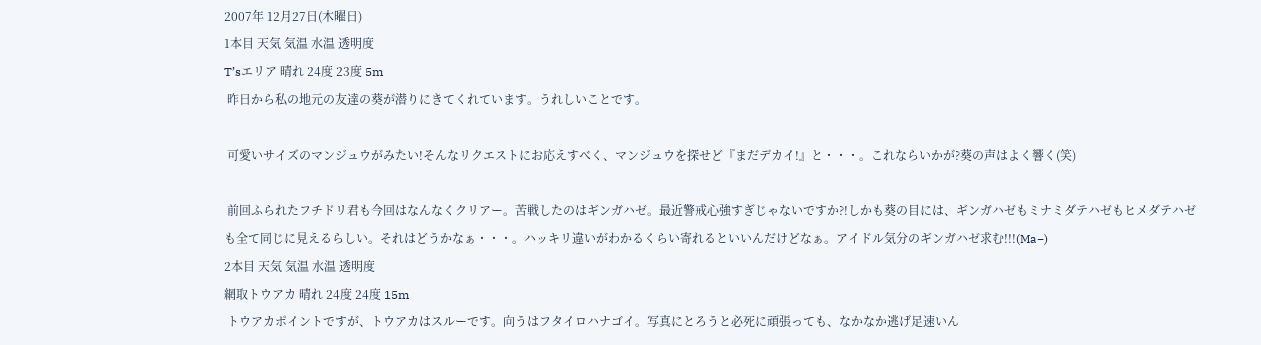2007年 12月27日(木曜日)
1本目 天気 気温 水温 透明度
T’sエリア 晴れ 24度 23度 5m
 昨日から私の地元の友達の葵が潜りにきてくれています。うれしいことです。

 可愛いサイズのマンジュウがみたい!そんなリクエストにお応えすべく、マンジュウを探せど『まだデカイ!』と・・・。これならいかが?葵の声はよく響く(笑)

 前回ふられたフチドリ君も今回はなんなくクリアー。苦戦したのはギンガハゼ。最近警戒心強すぎじゃないですか?!しかも葵の目には、ギンガハゼもミナミダテハゼもヒメダテハゼも全て同じに見えるらしい。それはどうかなぁ・・・。ハッキリ違いがわかるくらい寄れるといいんだけどなぁ。アイドル気分のギンガハゼ求む!!!(Ma−)
2本目 天気 気温 水温 透明度
網取トウアカ 晴れ 24度 24度 15m
 トウアカポイントですが、トウアカはスルーです。向うはフタイロハナゴイ。写真にとろうと必死に頑張っても、なかなか逃げ足速いん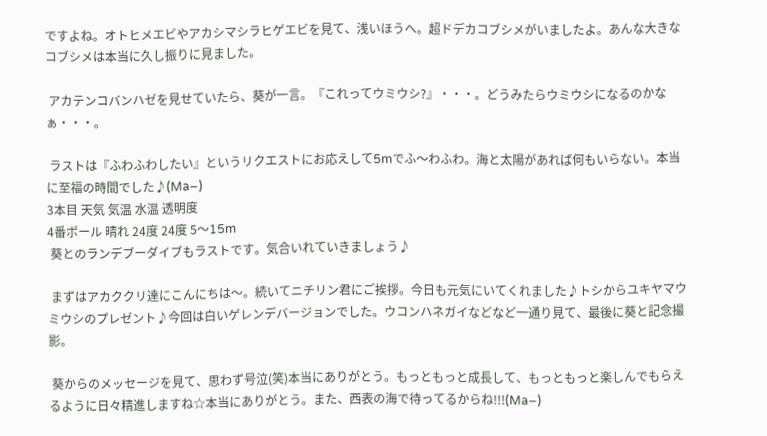ですよね。オトヒメエビやアカシマシラヒゲエビを見て、浅いほうへ。超ドデカコブシメがいましたよ。あんな大きなコブシメは本当に久し振りに見ました。

 アカテンコバンハゼを見せていたら、葵が一言。『これってウミウシ?』・・・。どうみたらウミウシになるのかなぁ・・・。

 ラストは『ふわふわしたい』というリクエストにお応えして5mでふ〜わふわ。海と太陽があれば何もいらない。本当に至福の時間でした♪(Ma−)
3本目 天気 気温 水温 透明度
4番ポール 晴れ 24度 24度 5〜15m
 葵とのランデブーダイブもラストです。気合いれていきましょう♪

 まずはアカククリ達にこんにちは〜。続いてニチリン君にご挨拶。今日も元気にいてくれました♪トシからユキヤマウミウシのプレゼント♪今回は白いゲレンデバージョンでした。ウコンハネガイなどなど一通り見て、最後に葵と記念撮影。

 葵からのメッセージを見て、思わず号泣(笑)本当にありがとう。もっともっと成長して、もっともっと楽しんでもらえるように日々精進しますね☆本当にありがとう。また、西表の海で待ってるからね!!!(Ma−)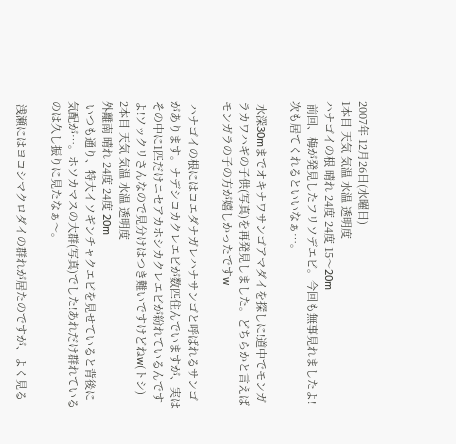2007年 12月26日(水曜日)
1本目 天気 気温 水温 透明度
ハナゴイの根 晴れ 24度 24度 15〜20m
 前回、梅が発見したフリソデエビ。今回も無事見れましたよ!次も居てくれるといいなぁ…。

 水深30mまでオキナワサンゴアマダイを探しに!道中でモンガラカワハギの子供(写真)を再発見しました。どちらかと言えばモンガラの子の方が嬉しかったですw

 ハナゴイの根にはコエダナガレハナサンゴと呼ばれるサンゴがあります。ナデシコカクレエビが数匹住んでいますが、実はその中に1匹だけニセアカホシカクレエビが紛れているんですよ!ソックリさんなので見分けはつき難いですけどねw(トシ)
2本目 天気 気温 水温 透明度
外離南 晴れ 24度 24度 20m
 いつも通り、特大イソギンチャクエビを見せていると背後に気配が…。ホソカマスの大群(写真)でした!あれだけ群れているのは久し振りに見たなぁ〜。

 浅瀬にはヨコシマクロダイの群れが居たのですが、よく見る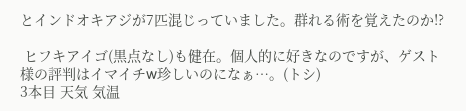とインドオキアジが7匹混じっていました。群れる術を覚えたのか!?

 ヒフキアイゴ(黒点なし)も健在。個人的に好きなのですが、ゲスト様の評判はイマイチw珍しいのになぁ…。(トシ)
3本目 天気 気温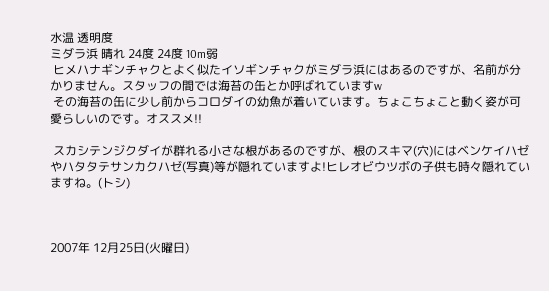水温 透明度
ミダラ浜 晴れ 24度 24度 10m弱
 ヒメハナギンチャクとよく似たイソギンチャクがミダラ浜にはあるのですが、名前が分かりません。スタッフの間では海苔の缶とか呼ばれていますw
 その海苔の缶に少し前からコロダイの幼魚が着いています。ちょこちょこと動く姿が可愛らしいのです。オススメ!!

 スカシテンジクダイが群れる小さな根があるのですが、根のスキマ(穴)にはベンケイハゼやハタタテサンカクハゼ(写真)等が隠れていますよ!ヒレオビウツボの子供も時々隠れていますね。(トシ)



2007年 12月25日(火曜日)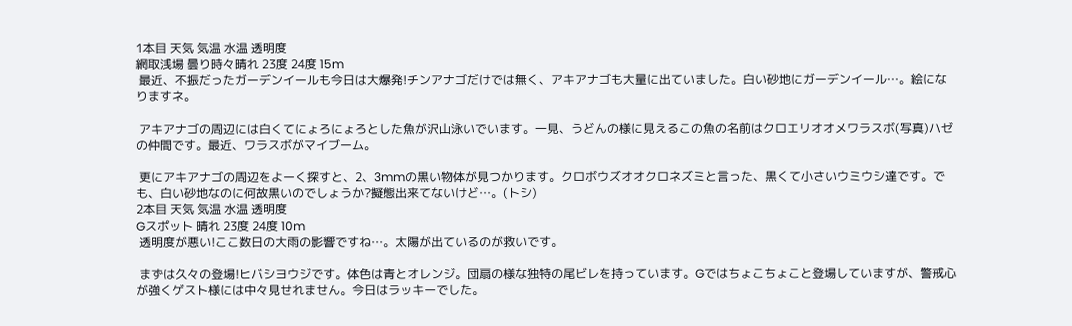1本目 天気 気温 水温 透明度
網取浅場 曇り時々晴れ 23度 24度 15m
 最近、不振だったガーデンイールも今日は大爆発!チンアナゴだけでは無く、アキアナゴも大量に出ていました。白い砂地にガーデンイール…。絵になりますネ。

 アキアナゴの周辺には白くてにょろにょろとした魚が沢山泳いでいます。一見、うどんの様に見えるこの魚の名前はクロエリオオメワラスボ(写真)ハゼの仲間です。最近、ワラスボがマイブーム。

 更にアキアナゴの周辺をよーく探すと、2、3mmの黒い物体が見つかります。クロボウズオオクロネズミと言った、黒くて小さいウミウシ達です。でも、白い砂地なのに何故黒いのでしょうか?擬態出来てないけど…。(トシ)
2本目 天気 気温 水温 透明度
Gスポット 晴れ 23度 24度 10m
 透明度が悪い!ここ数日の大雨の影響ですね…。太陽が出ているのが救いです。

 まずは久々の登場!ヒバシヨウジです。体色は青とオレンジ。団扇の様な独特の尾ビレを持っています。Gではちょこちょこと登場していますが、警戒心が強くゲスト様には中々見せれません。今日はラッキーでした。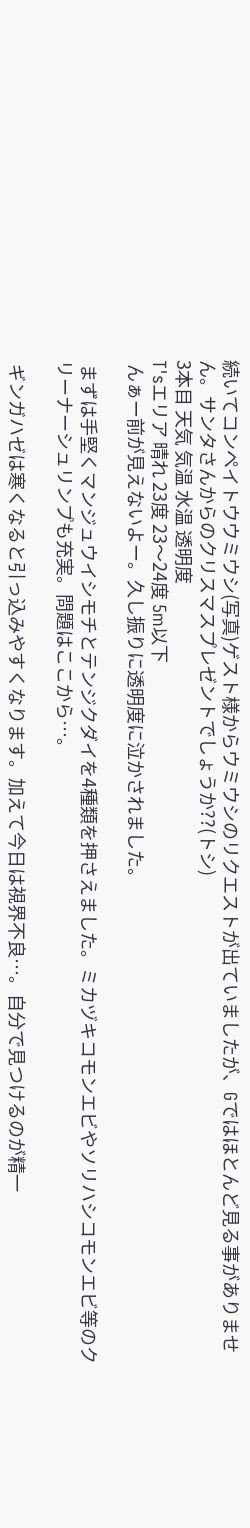続いてコンペイトウウミウシ(写真)ゲスト様からウミウシのリクエストが出ていましたが、Gではほとんど見る事がありません。サンタさんからのクリスマスプレゼントでしょうか??(トシ)
3本目 天気 気温 水温 透明度
T'sエリア 晴れ 23度 23〜24度 5m以下
 んぁー前が見えないよー。久し振りに透明度に泣かされました。

 まずは手堅くマンジュウイシモチとテンジクダイを4種類を押さえました。ミカヅキコモンエビやソリハシコモンエビ等のクリーナーシュリンプも充実。問題はここから…。

 ギンガハゼは寒くなると引っ込みやすくなります。加えて今日は視界不良…。自分で見つけるのが精一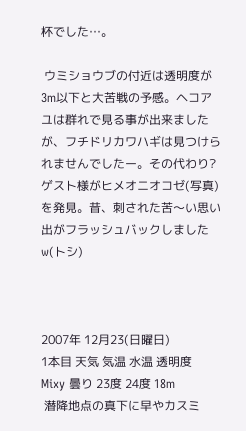杯でした…。

 ウミショウブの付近は透明度が3m以下と大苦戦の予感。ヘコアユは群れで見る事が出来ましたが、フチドリカワハギは見つけられませんでしたー。その代わり?ゲスト様がヒメオニオコゼ(写真)を発見。昔、刺された苦〜い思い出がフラッシュバックしましたw(トシ)



2007年 12月23(日曜日)
1本目 天気 気温 水温 透明度
Mixy 曇り 23度 24度 18m
 潜降地点の真下に早やカスミ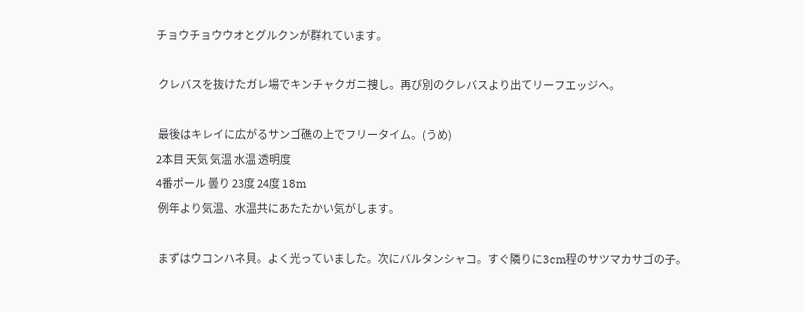チョウチョウウオとグルクンが群れています。

 クレバスを抜けたガレ場でキンチャクガニ捜し。再び別のクレバスより出てリーフエッジへ。

 最後はキレイに広がるサンゴ礁の上でフリータイム。(うめ)
2本目 天気 気温 水温 透明度
4番ポール 曇り 23度 24度 18m
 例年より気温、水温共にあたたかい気がします。

 まずはウコンハネ貝。よく光っていました。次にバルタンシャコ。すぐ隣りに3cm程のサツマカサゴの子。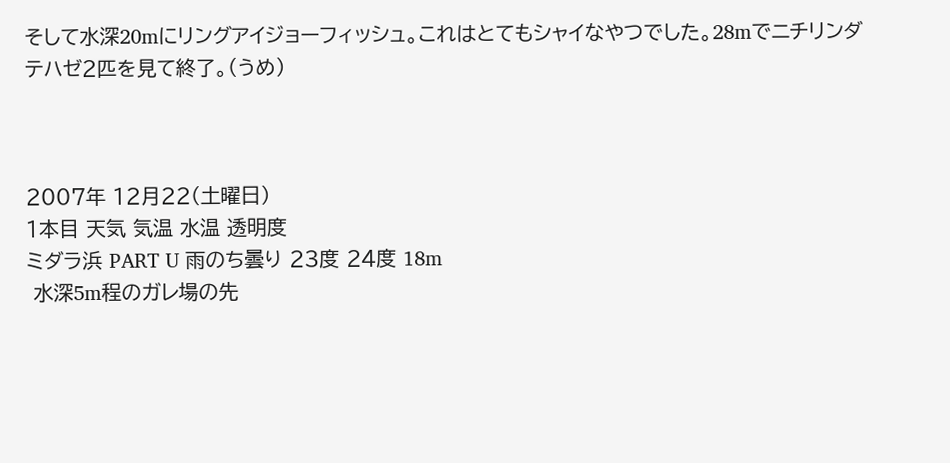そして水深20mにリングアイジョーフィッシュ。これはとてもシャイなやつでした。28mでニチリンダテハゼ2匹を見て終了。(うめ)



2007年 12月22(土曜日)
1本目 天気 気温 水温 透明度
ミダラ浜 PART U 雨のち曇り 23度 24度 18m
 水深5m程のガレ場の先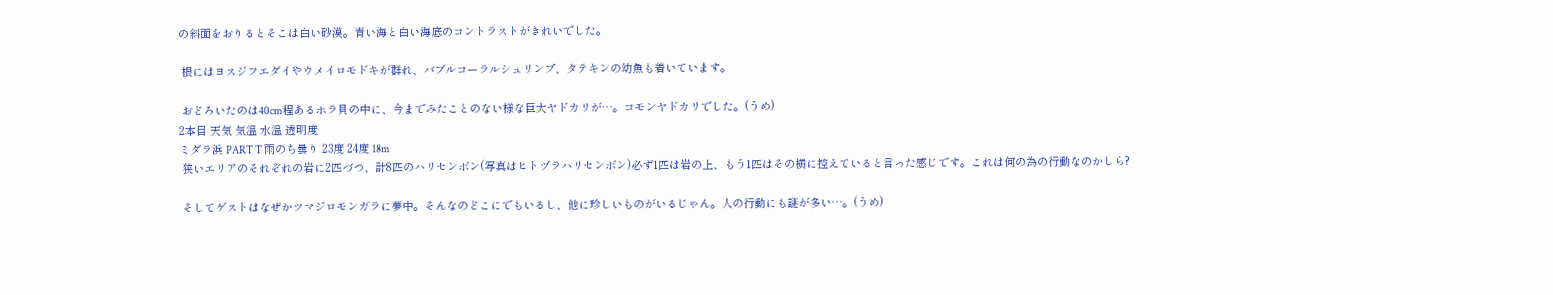の斜面をおりるとそこは白い砂漠。青い海と白い海底のコントラストがきれいでした。

 根にはヨスジフエダイやウメイロモドキが群れ、バブルコーラルシュリンプ、タテキンの幼魚も着いています。

 おどろいたのは40cm程あるホラ貝の中に、今までみたことのない様な巨大ヤドカリが…。コモンヤドカリでした。(うめ)
2本目 天気 気温 水温 透明度
ミダラ浜 PART T 雨のち曇り 23度 24度 18m
 狭いエリアのそれぞれの岩に2匹づつ、計8匹のハリセンボン(写真はヒトヅラハリセンボン)必ず1匹は岩の上、もう1匹はその横に控えていると言った感じです。これは何の為の行動なのかしら?

 そしてゲストはなぜかツマジロモンガラに夢中。そんなのどこにでもいるし、他に珍しいものがいるじゃん。人の行動にも謎が多い…。(うめ)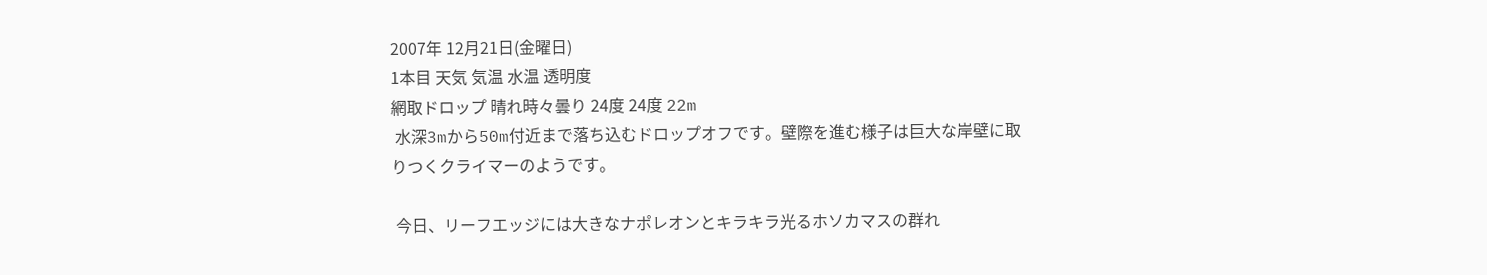2007年 12月21日(金曜日)
1本目 天気 気温 水温 透明度
網取ドロップ 晴れ時々曇り 24度 24度 22m
 水深3mから50m付近まで落ち込むドロップオフです。壁際を進む様子は巨大な岸壁に取りつくクライマーのようです。

 今日、リーフエッジには大きなナポレオンとキラキラ光るホソカマスの群れ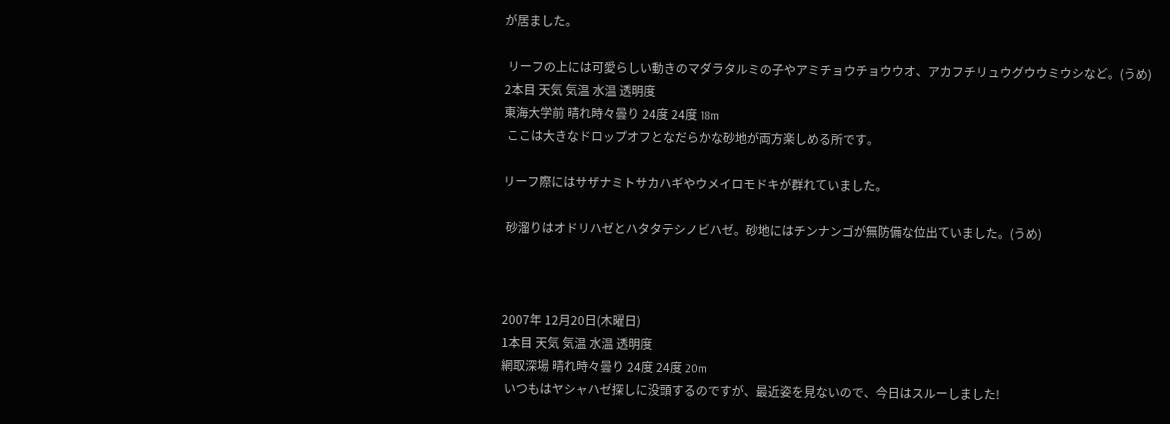が居ました。

 リーフの上には可愛らしい動きのマダラタルミの子やアミチョウチョウウオ、アカフチリュウグウウミウシなど。(うめ)
2本目 天気 気温 水温 透明度
東海大学前 晴れ時々曇り 24度 24度 18m
 ここは大きなドロップオフとなだらかな砂地が両方楽しめる所です。

リーフ際にはサザナミトサカハギやウメイロモドキが群れていました。

 砂溜りはオドリハゼとハタタテシノビハゼ。砂地にはチンナンゴが無防備な位出ていました。(うめ)



2007年 12月20日(木曜日)
1本目 天気 気温 水温 透明度
網取深場 晴れ時々曇り 24度 24度 20m
 いつもはヤシャハゼ探しに没頭するのですが、最近姿を見ないので、今日はスルーしました!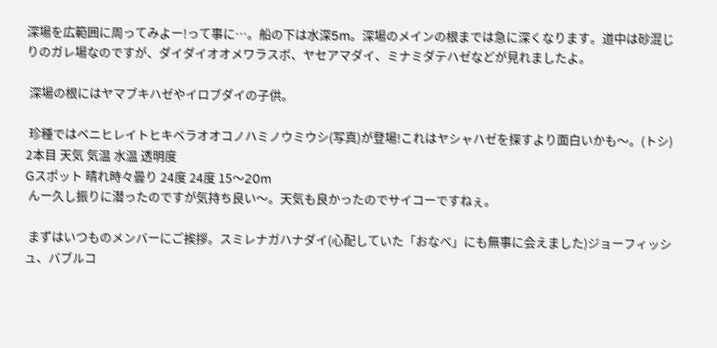深場を広範囲に周ってみよー!って事に…。船の下は水深5m。深場のメインの根までは急に深くなります。道中は砂混じりのガレ場なのですが、ダイダイオオメワラスボ、ヤセアマダイ、ミナミダテハゼなどが見れましたよ。

 深場の根にはヤマブキハゼやイロブダイの子供。

 珍種ではベニヒレイトヒキベラオオコノハミノウミウシ(写真)が登場!これはヤシャハゼを探すより面白いかも〜。(トシ)
2本目 天気 気温 水温 透明度
Gスポット 晴れ時々曇り 24度 24度 15〜20m
 んー久し振りに潜ったのですが気持ち良い〜。天気も良かったのでサイコーですねぇ。

 まずはいつものメンバーにご挨拶。スミレナガハナダイ(心配していた「おなべ」にも無事に会えました)ジョーフィッシュ、バブルコ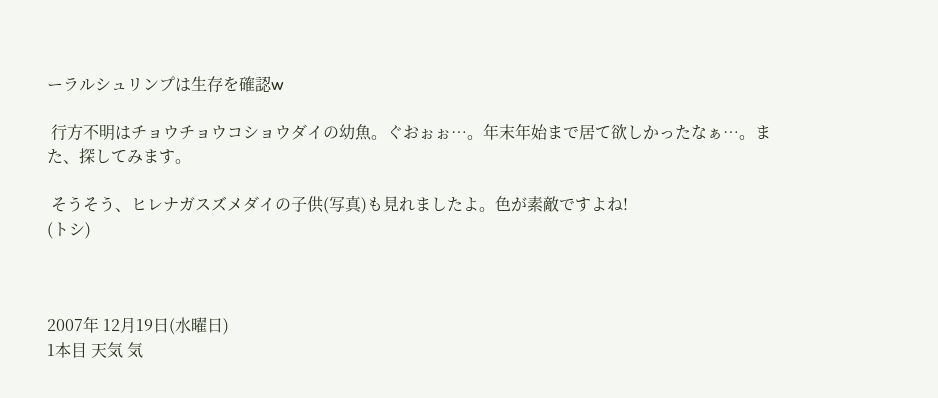ーラルシュリンプは生存を確認w

 行方不明はチョウチョウコショウダイの幼魚。ぐおぉぉ…。年末年始まで居て欲しかったなぁ…。また、探してみます。

 そうそう、ヒレナガスズメダイの子供(写真)も見れましたよ。色が素敵ですよね!
(トシ)



2007年 12月19日(水曜日)
1本目 天気 気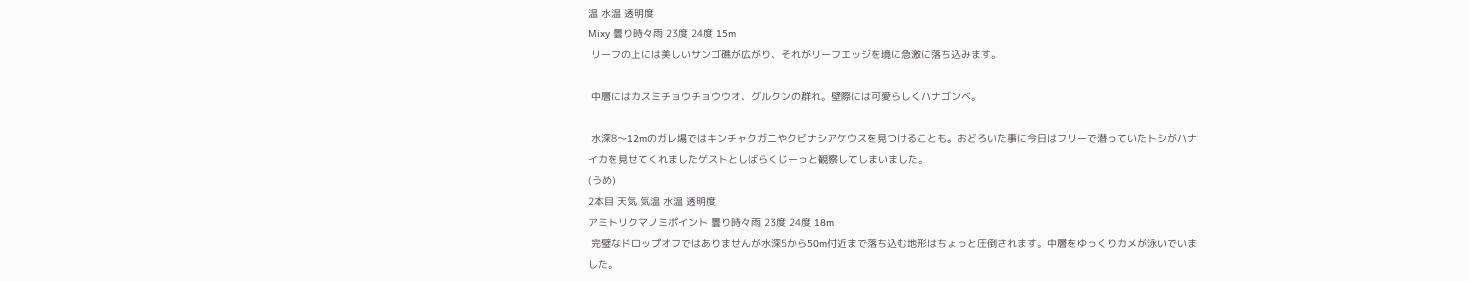温 水温 透明度
Mixy 曇り時々雨 23度 24度 15m
 リーフの上には美しいサンゴ礁が広がり、それがリーフエッジを境に急激に落ち込みます。

 中層にはカスミチョウチョウウオ、グルクンの群れ。壁際には可愛らしくハナゴンベ。

 水深8〜12mのガレ場ではキンチャクガニやクビナシアケウスを見つけることも。おどろいた事に今日はフリーで潜っていたトシがハナイカを見せてくれましたゲストとしばらくじーっと観察してしまいました。
(うめ)
2本目 天気 気温 水温 透明度
アミトリクマノミポイント 曇り時々雨 23度 24度 18m
 完璧なドロップオフではありませんが水深5から50m付近まで落ち込む地形はちょっと圧倒されます。中層をゆっくりカメが泳いでいました。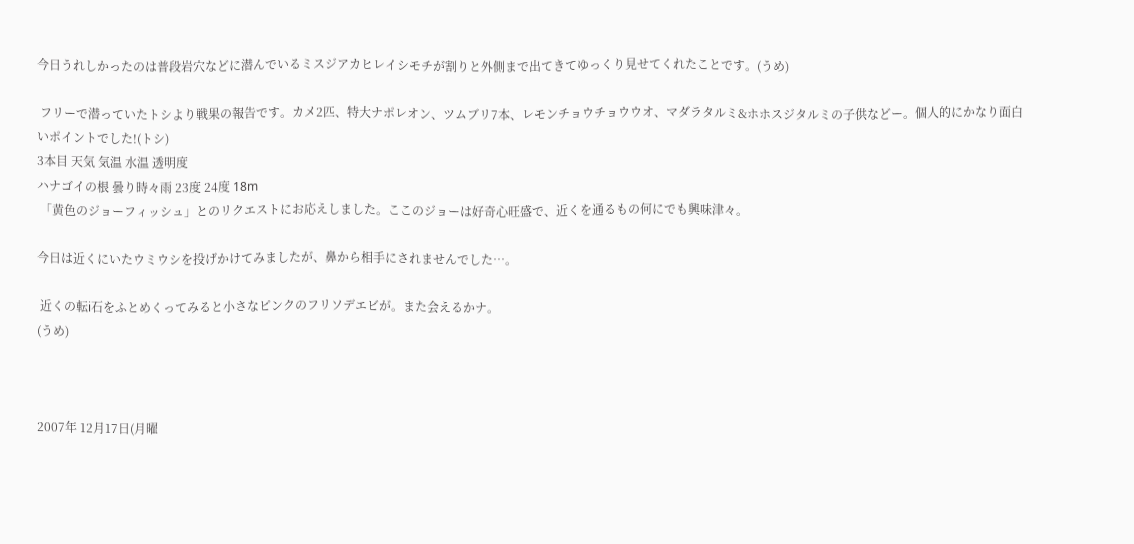今日うれしかったのは普段岩穴などに潜んでいるミスジアカヒレイシモチが割りと外側まで出てきてゆっくり見せてくれたことです。(うめ)

 フリーで潜っていたトシより戦果の報告です。カメ2匹、特大ナポレオン、ツムブリ7本、レモンチョウチョウウオ、マダラタルミ&ホホスジタルミの子供などー。個人的にかなり面白いポイントでした!(トシ)
3本目 天気 気温 水温 透明度
ハナゴイの根 曇り時々雨 23度 24度 18m
 「黄色のジョーフィッシュ」とのリクエストにお応えしました。ここのジョーは好奇心旺盛で、近くを通るもの何にでも興味津々。

今日は近くにいたウミウシを投げかけてみましたが、鼻から相手にされませんでした…。

 近くの転i石をふとめくってみると小さなピンクのフリソデエビが。また会えるかナ。
(うめ)



2007年 12月17日(月曜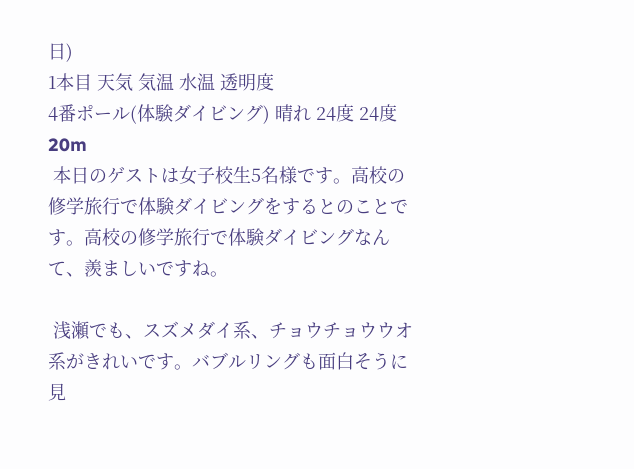日)
1本目 天気 気温 水温 透明度
4番ポール(体験ダイビング) 晴れ 24度 24度 20m
 本日のゲストは女子校生5名様です。高校の修学旅行で体験ダイビングをするとのことです。高校の修学旅行で体験ダイビングなんて、羨ましいですね。

 浅瀬でも、スズメダイ系、チョウチョウウオ系がきれいです。バブルリングも面白そうに見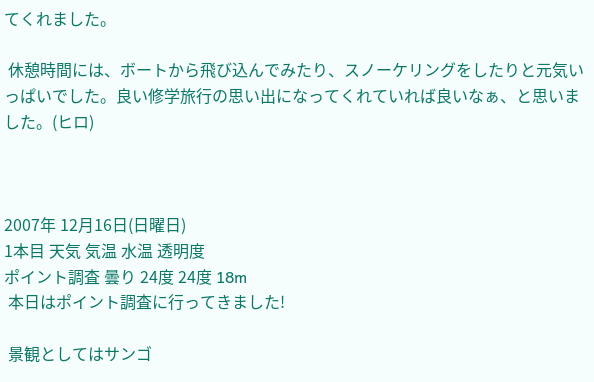てくれました。

 休憩時間には、ボートから飛び込んでみたり、スノーケリングをしたりと元気いっぱいでした。良い修学旅行の思い出になってくれていれば良いなぁ、と思いました。(ヒロ)



2007年 12月16日(日曜日)
1本目 天気 気温 水温 透明度
ポイント調査 曇り 24度 24度 18m
 本日はポイント調査に行ってきました!

 景観としてはサンゴ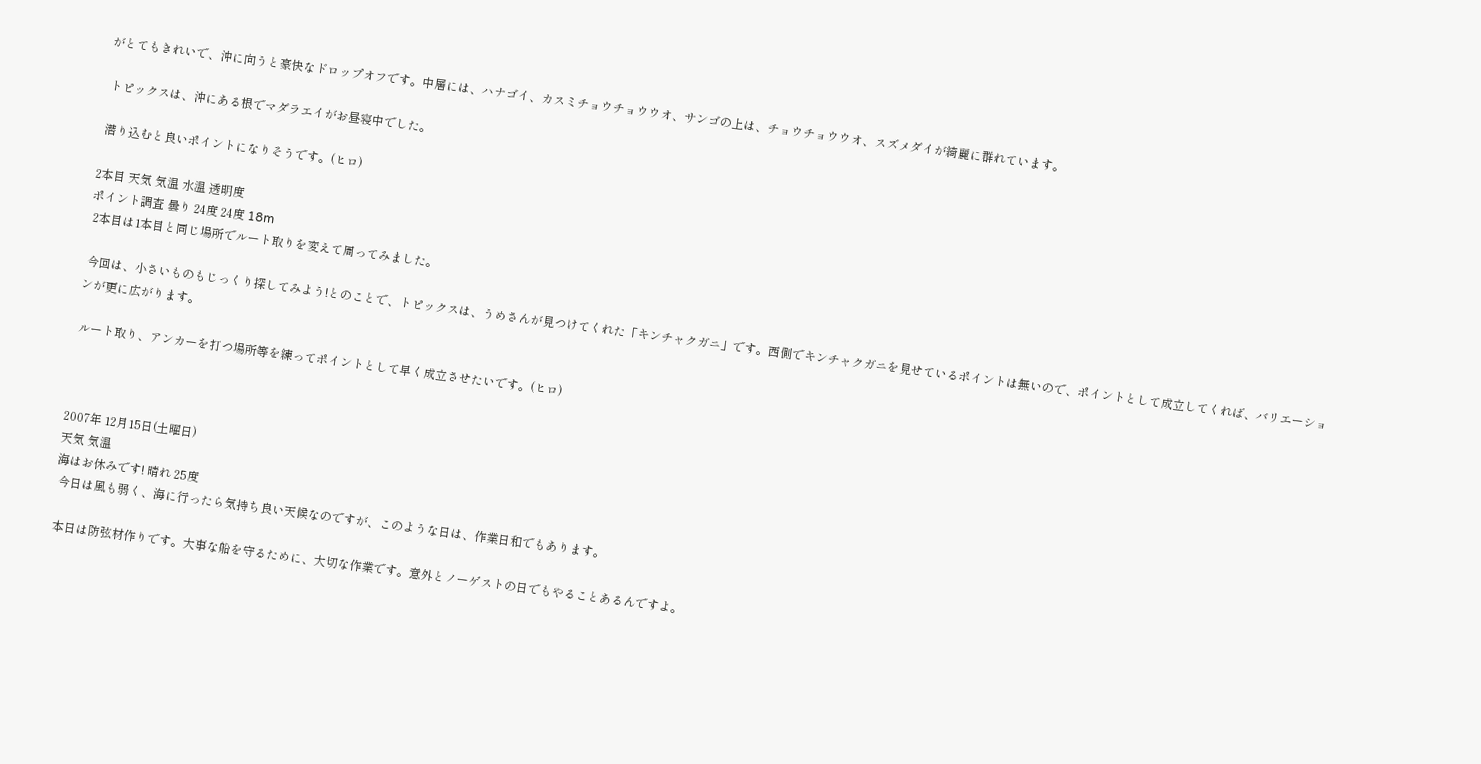がとてもきれいで、沖に向うと豪快なドロップオフです。中層には、ハナゴイ、カスミチョウチョウウオ、サンゴの上は、チョウチョウウオ、スズメダイが綺麗に群れています。

 トピックスは、沖にある根でマダラエイがお昼寝中でした。

 潜り込むと良いポイントになりそうです。(ヒロ)

2本目 天気 気温 水温 透明度
ポイント調査 曇り 24度 24度 18m
 2本目は1本目と同じ場所でルート取りを変えて周ってみました。

 今回は、小さいものもじっくり探してみよう!とのことで、トピックスは、うめさんが見つけてくれた「キンチャクガニ」です。西側でキンチャクガニを見せているポイントは無いので、ポイントとして成立してくれば、バリエーションが更に広がります。

 ルート取り、アンカーを打つ場所等を練ってポイントとして早く成立させたいです。(ヒロ)



2007年 12月15日(土曜日)
天気 気温
海はお休みです! 晴れ 25度
 今日は風も弱く、海に行ったら気持ち良い天候なのですが、このような日は、作業日和でもあります。

 本日は防弦材作りです。大事な船を守るために、大切な作業です。意外とノーゲストの日でもやることあるんですよ。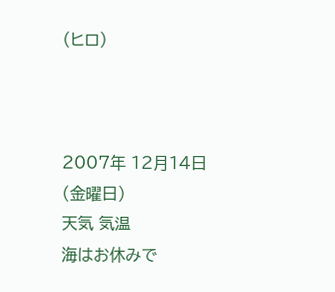(ヒロ)



2007年 12月14日(金曜日)
天気 気温
海はお休みで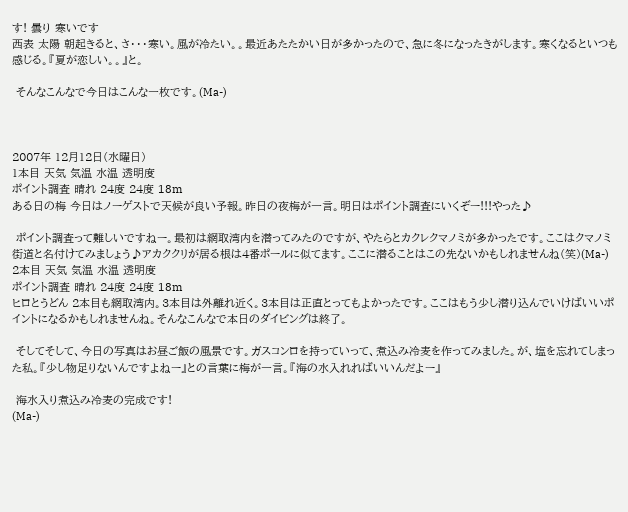す! 曇り 寒いです
西表 太陽 朝起きると、さ・・・寒い。風が冷たい。。最近あたたかい日が多かったので、急に冬になったきがします。寒くなるといつも感じる。『夏が恋しい。。』と。

 そんなこんなで今日はこんな一枚です。(Ma-)



2007年 12月12日(水曜日)
1本目 天気 気温 水温 透明度
ポイント調査 晴れ 24度 24度 18m
ある日の梅 今日はノーゲストで天候が良い予報。昨日の夜梅が一言。明日はポイント調査にいくぞー!!!やった♪

 ポイント調査って難しいですねー。最初は網取湾内を潜ってみたのですが、やたらとカクレクマノミが多かったです。ここはクマノミ街道と名付けてみましょう♪アカククリが居る根は4番ポールに似てます。ここに潜ることはこの先ないかもしれませんね(笑)(Ma-)
2本目 天気 気温 水温 透明度
ポイント調査 晴れ 24度 24度 18m
ヒロとうどん 2本目も網取湾内。3本目は外離れ近く。3本目は正直とってもよかったです。ここはもう少し潜り込んでいけばいいポイントになるかもしれませんね。そんなこんなで本日のダイビングは終了。

 そしてそして、今日の写真はお昼ご飯の風景です。ガスコンロを持っていって、煮込み冷麦を作ってみました。が、塩を忘れてしまった私。『少し物足りないんですよねー』との言葉に梅が一言。『海の水入れればいいんだよー』

 海水入り煮込み冷麦の完成です!
(Ma-)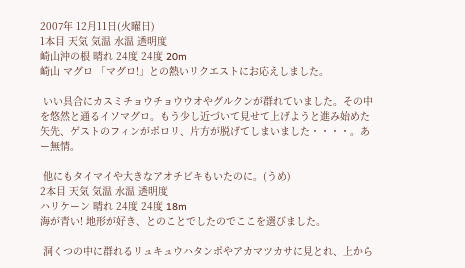2007年 12月11日(火曜日)
1本目 天気 気温 水温 透明度
崎山沖の根 晴れ 24度 24度 20m
崎山 マグロ 「マグロ!」との熱いリクエストにお応えしました。

 いい具合にカスミチョウチョウウオやグルクンが群れていました。その中を悠然と通るイソマグロ。もう少し近づいて見せて上げようと進み始めた矢先、ゲストのフィンがポロリ、片方が脱げてしまいました・・・・。あー無情。

 他にもタイマイや大きなアオチビキもいたのに。(うめ)
2本目 天気 気温 水温 透明度
ハリケーン 晴れ 24度 24度 18m
海が青い! 地形が好き、とのことでしたのでここを選びました。

 洞くつの中に群れるリュキュウハタンポやアカマツカサに見とれ、上から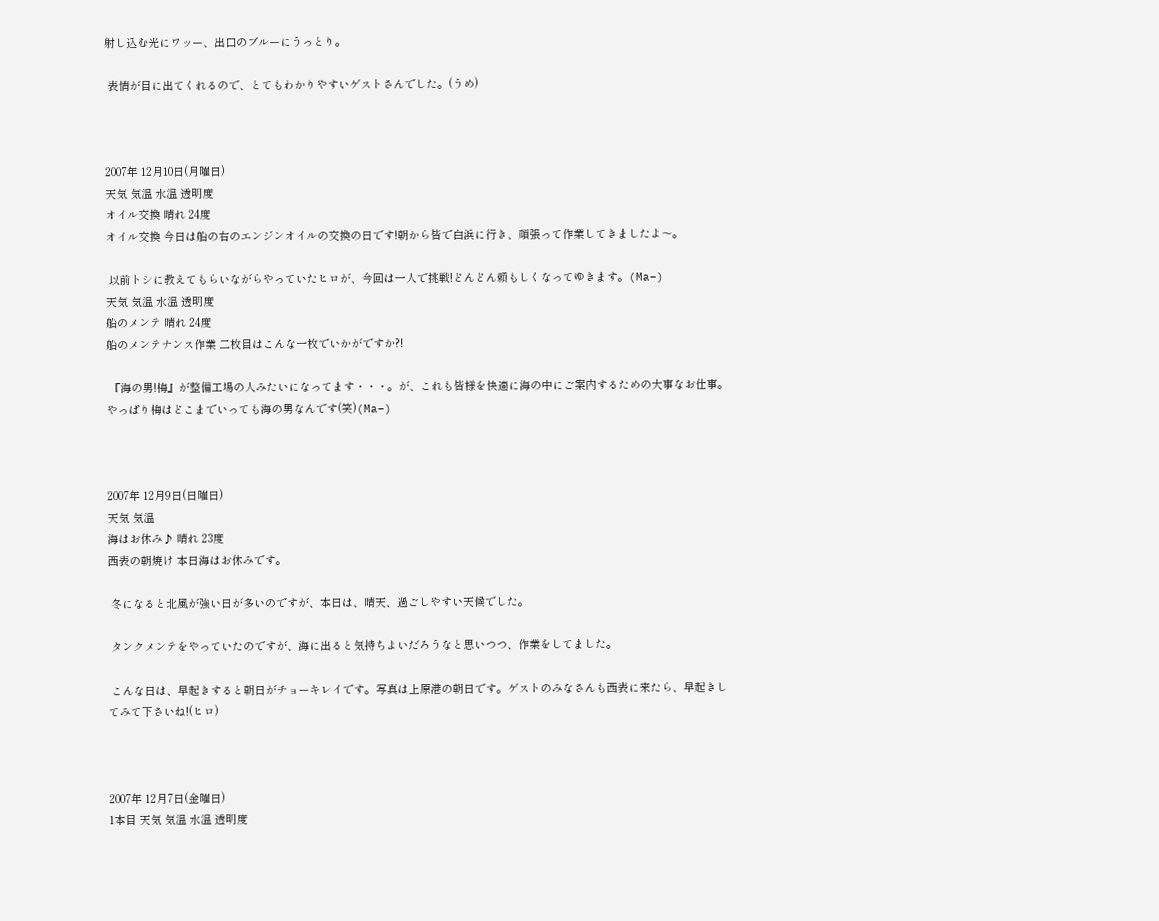射し込む光にワッー、出口のブルーにうっとり。

 表情が目に出てくれるので、とてもわかりやすいゲストさんでした。(うめ)



2007年 12月10日(月曜日)
天気 気温 水温 透明度
オイル交換 晴れ 24度
オイル交換 今日は船の右のエンジンオイルの交換の日です!朝から皆で白浜に行き、頑張って作業してきましたよ〜。

 以前トシに教えてもらいながらやっていたヒロが、今回は一人で挑戦!どんどん頼もしくなってゆきます。(Ma−)
天気 気温 水温 透明度
船のメンテ 晴れ 24度
船のメンテナンス作業 二枚目はこんな一枚でいかがですか?!

 『海の男!梅』が整備工場の人みたいになってます・・・。が、これも皆様を快適に海の中にご案内するための大事なお仕事。やっぱり梅はどこまでいっても海の男なんです(笑)(Ma−)



2007年 12月9日(日曜日)
天気 気温
海はお休み♪ 晴れ 23度
西表の朝焼け 本日海はお休みです。

 冬になると北風が強い日が多いのですが、本日は、晴天、過ごしやすい天候でした。

 タンクメンテをやっていたのですが、海に出ると気持ちよいだろうなと思いつつ、作業をしてました。

 こんな日は、早起きすると朝日がチョーキレイです。写真は上原港の朝日です。ゲストのみなさんも西表に来たら、早起きしてみて下さいね!(ヒロ)



2007年 12月7日(金曜日)
1本目 天気 気温 水温 透明度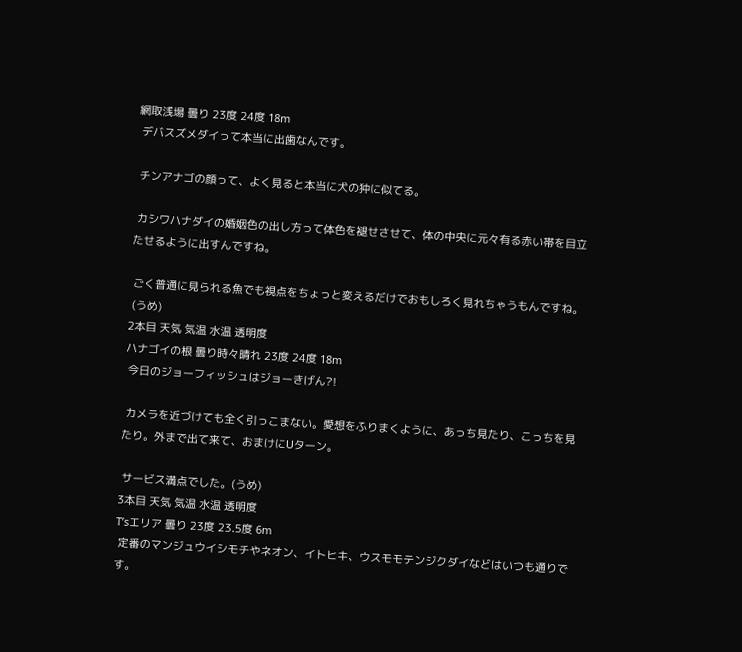網取浅場 曇り 23度 24度 18m
 デバスズメダイって本当に出歯なんです。

 チンアナゴの顔って、よく見ると本当に犬の狆に似てる。

 カシワハナダイの婚姻色の出し方って体色を褪せさせて、体の中央に元々有る赤い帯を目立たせるように出すんですね。

 ごく普通に見られる魚でも視点をちょっと変えるだけでおもしろく見れちゃうもんですね。
 (うめ)
2本目 天気 気温 水温 透明度
ハナゴイの根 曇り時々晴れ 23度 24度 18m
 今日のジョーフィッシュはジョーきげん?!

 カメラを近づけても全く引っこまない。愛想をふりまくように、あっち見たり、こっちを見たり。外まで出て来て、おまけにUターン。

 サービス満点でした。(うめ)
3本目 天気 気温 水温 透明度
T’sエリア 曇り 23度 23.5度 6m
 定番のマンジュウイシモチやネオン、イトヒキ、ウスモモテンジクダイなどはいつも通りです。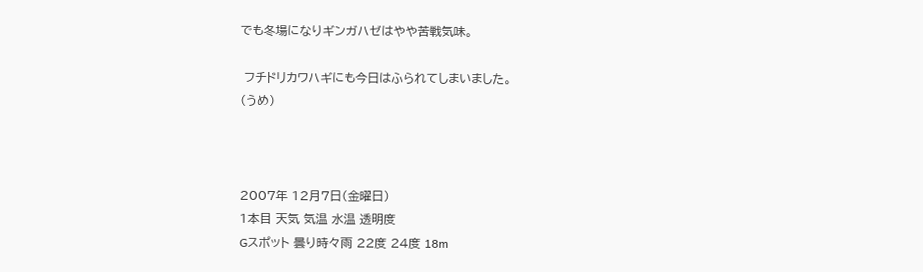でも冬場になりギンガハゼはやや苦戦気味。

 フチドリカワハギにも今日はふられてしまいました。
(うめ)



2007年 12月7日(金曜日)
1本目 天気 気温 水温 透明度
Gスポット 曇り時々雨 22度 24度 18m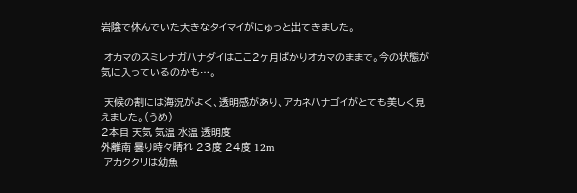岩陰で休んでいた大きなタイマイがにゅっと出てきました。

 オカマのスミレナガハナダイはここ2ヶ月ばかりオカマのままで。今の状態が気に入っているのかも…。

 天候の割には海況がよく、透明感があり、アカネハナゴイがとても美しく見えました。(うめ)
2本目 天気 気温 水温 透明度
外離南 曇り時々晴れ 23度 24度 12m
 アカククリは幼魚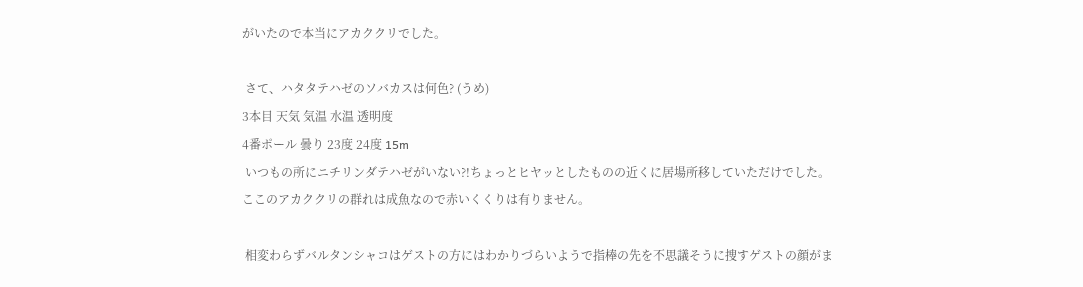がいたので本当にアカククリでした。

 さて、ハタタテハゼのソバカスは何色? (うめ)
3本目 天気 気温 水温 透明度
4番ポール 曇り 23度 24度 15m
 いつもの所にニチリンダテハゼがいない?!ちょっとヒヤッとしたものの近くに居場所移していただけでした。ここのアカククリの群れは成魚なので赤いくくりは有りません。

 相変わらずバルタンシャコはゲストの方にはわかりづらいようで指棒の先を不思議そうに捜すゲストの顔がま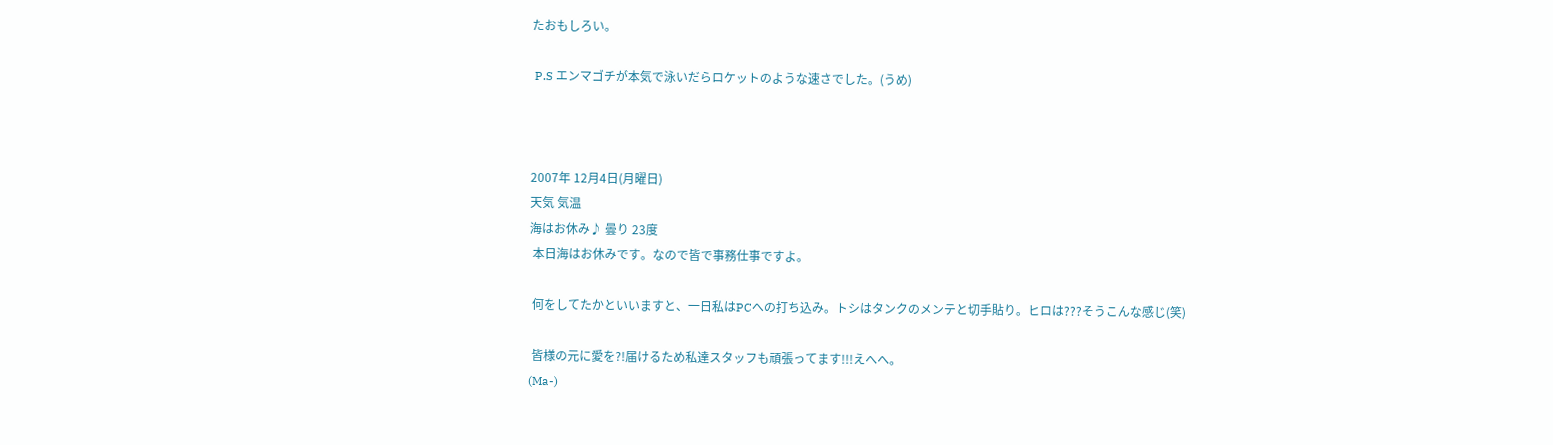たおもしろい。

 P.S エンマゴチが本気で泳いだらロケットのような速さでした。(うめ)



2007年 12月4日(月曜日)
天気 気温
海はお休み♪ 曇り 23度
 本日海はお休みです。なので皆で事務仕事ですよ。

 何をしてたかといいますと、一日私はPCへの打ち込み。トシはタンクのメンテと切手貼り。ヒロは???そうこんな感じ(笑)

 皆様の元に愛を?!届けるため私達スタッフも頑張ってます!!!えへへ。
(Ma-)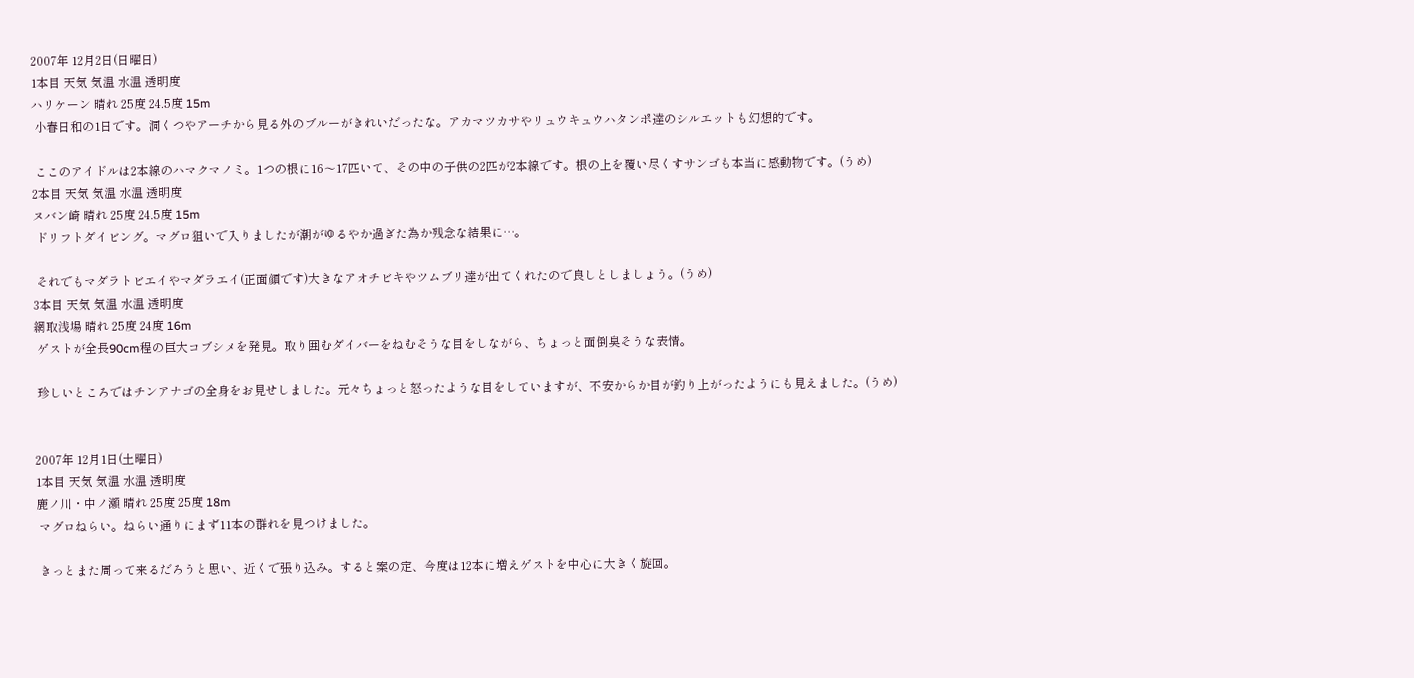2007年 12月2日(日曜日)
1本目 天気 気温 水温 透明度
ハリケーン 晴れ 25度 24.5度 15m
 小春日和の1日です。洞くつやアーチから見る外のブルーがきれいだったな。アカマツカサやリュウキュウハタンポ達のシルエットも幻想的です。

 ここのアイドルは2本線のハマクマノミ。1つの根に16〜17匹いて、その中の子供の2匹が2本線です。根の上を覆い尽くすサンゴも本当に感動物です。(うめ)
2本目 天気 気温 水温 透明度
ヌバン崎 晴れ 25度 24.5度 15m
 ドリフトダイビング。マグロ狙いで入りましたが潮がゆるやか過ぎた為か残念な結果に…。

 それでもマダラトビエイやマダラエイ(正面顔です)大きなアオチビキやツムブリ達が出てくれたので良しとしましょう。(うめ)
3本目 天気 気温 水温 透明度
網取浅場 晴れ 25度 24度 16m
 ゲストが全長90cm程の巨大コブシメを発見。取り囲むダイバーをねむそうな目をしながら、ちょっと面倒臭そうな表情。

 珍しいところではチンアナゴの全身をお見せしました。元々ちょっと怒ったような目をしていますが、不安からか目が釣り上がったようにも見えました。(うめ)


2007年 12月1日(土曜日)
1本目 天気 気温 水温 透明度
鹿ノ川・中ノ瀬 晴れ 25度 25度 18m
 マグロねらい。ねらい通りにまず11本の群れを見つけました。

 きっとまた周って来るだろうと思い、近くで張り込み。すると案の定、今度は12本に増えゲストを中心に大きく旋回。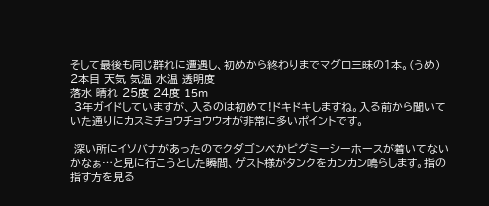そして最後も同じ群れに遭遇し、初めから終わりまでマグロ三昧の1本。(うめ)
2本目 天気 気温 水温 透明度
落水 晴れ 25度 24度 15m
 3年ガイドしていますが、入るのは初めて!ドキドキしますね。入る前から聞いていた通りにカスミチョウチョウウオが非常に多いポイントです。

 深い所にイソバナがあったのでクダゴンベかピグミーシーホースが着いてないかなぁ…と見に行こうとした瞬間、ゲスト様がタンクをカンカン鳴らします。指の指す方を見る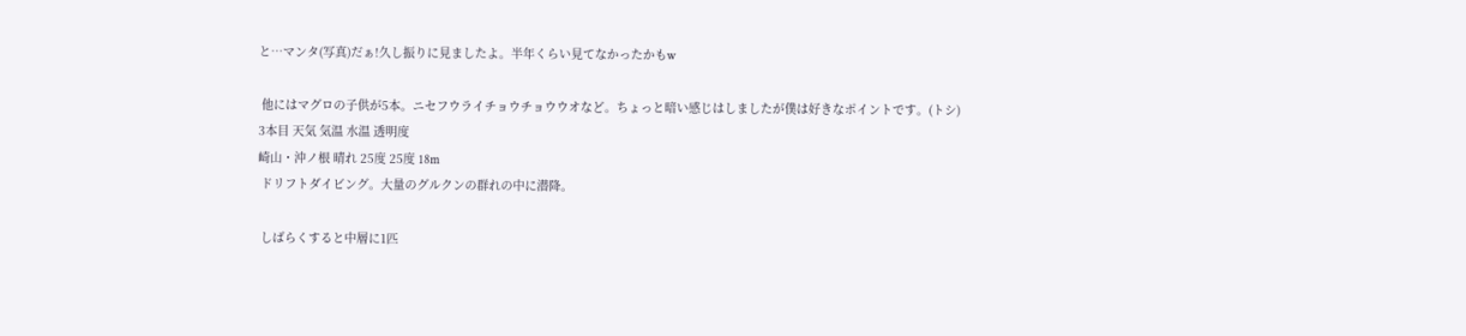と…マンタ(写真)だぁ!久し振りに見ましたよ。半年くらい見てなかったかもw

 他にはマグロの子供が5本。ニセフウライチョウチョウウオなど。ちょっと暗い感じはしましたが僕は好きなポイントです。(トシ)
3本目 天気 気温 水温 透明度
崎山・沖ノ根 晴れ 25度 25度 18m
 ドリフトダイビング。大量のグルクンの群れの中に潜降。

 しばらくすると中層に1匹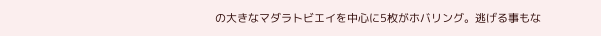の大きなマダラトビエイを中心に5枚がホバリング。逃げる事もな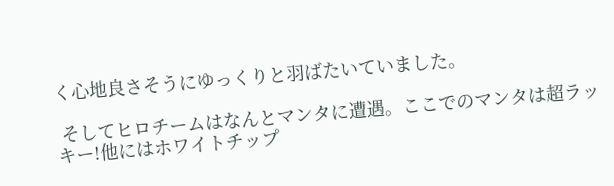く心地良さそうにゆっくりと羽ばたいていました。

 そしてヒロチームはなんとマンタに遭遇。ここでのマンタは超ラッキー!他にはホワイトチップ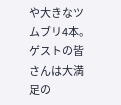や大きなツムブリ4本。ゲストの皆さんは大満足の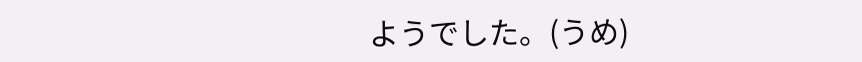ようでした。(うめ)